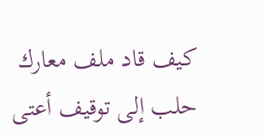كيف قاد ملف معارك حلب إلى توقيف أعتى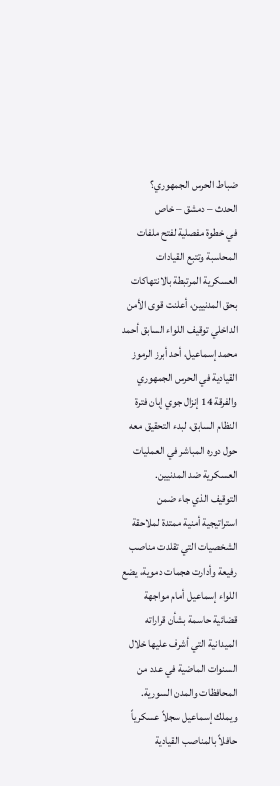ضباط الحرس الجمهوري؟
الحدث – دمشق – خاص
في خطوة مفصلية لفتح ملفات المحاسبة وتتبع القيادات العسكرية المرتبطة بالانتهاكات بحق المدنيين، أعلنت قوى الأمن الداخلي توقيف اللواء السابق أحمد محمد إسماعيل، أحد أبرز الرموز القيادية في الحرس الجمهوري والفرقة 14 إنزال جوي إبان فترة النظام السابق، لبدء التحقيق معه حول دوره المباشر في العمليات العسكرية ضد المدنيين.
التوقيف الذي جاء ضمن استراتيجية أمنية ممتدة لملاحقة الشخصيات التي تقلدت مناصب رفيعة وأدارت هجمات دموية، يضع اللواء إسماعيل أمام مواجهة قضائية حاسمة بشأن قراراته الميدانية التي أشرف عليها خلال السنوات الماضية في عدد من المحافظات والمدن السورية.
ويملك إسماعيل سجلاً عسكرياً حافلاً بالمناصب القيادية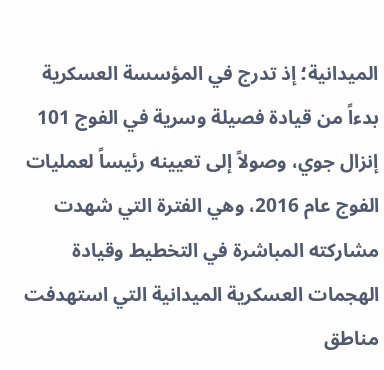الميدانية؛ إذ تدرج في المؤسسة العسكرية بدءاً من قيادة فصيلة وسرية في الفوج 101 إنزال جوي، وصولاً إلى تعيينه رئيساً لعمليات الفوج عام 2016، وهي الفترة التي شهدت مشاركته المباشرة في التخطيط وقيادة الهجمات العسكرية الميدانية التي استهدفت مناطق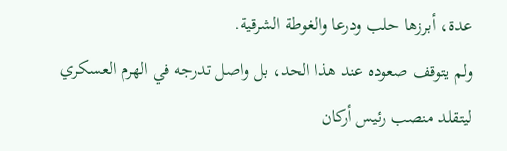عدة، أبرزها حلب ودرعا والغوطة الشرقية.
ولم يتوقف صعوده عند هذا الحد، بل واصل تدرجه في الهرم العسكري ليتقلد منصب رئيس أركان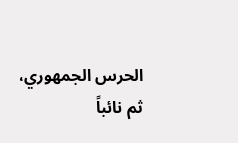الحرس الجمهوري، ثم نائباً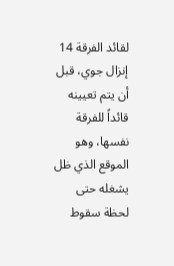لقائد الفرقة 14 إنزال جوي، قبل أن يتم تعيينه قائداً للفرقة نفسها، وهو الموقع الذي ظل يشغله حتى لحظة سقوط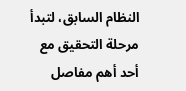النظام السابق، لتبدأ مرحلة التحقيق مع أحد أهم مفاصل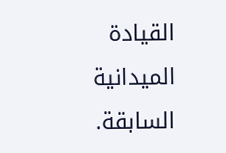القيادة الميدانية السابقة.